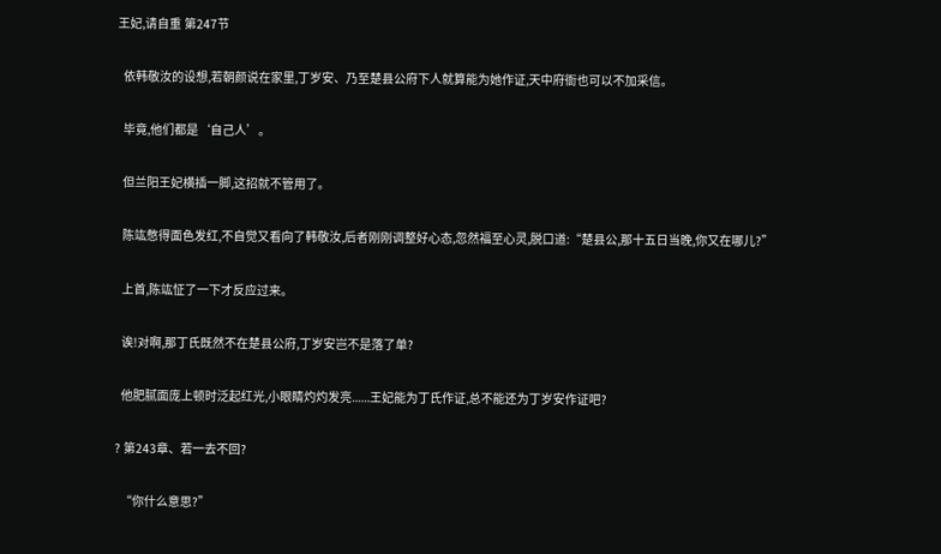王妃,请自重 第247节

  依韩敬汝的设想,若朝颜说在家里,丁岁安、乃至楚县公府下人就算能为她作证,天中府衙也可以不加采信。

  毕竟,他们都是‘自己人’。

  但兰阳王妃横插一脚,这招就不管用了。

  陈竑憋得面色发红,不自觉又看向了韩敬汝,后者刚刚调整好心态,忽然福至心灵,脱口道:“楚县公,那十五日当晚,你又在哪儿?”

  上首,陈竑怔了一下才反应过来。

  诶!对啊,那丁氏既然不在楚县公府,丁岁安岂不是落了单?

  他肥腻面庞上顿时泛起红光,小眼睛灼灼发亮......王妃能为丁氏作证,总不能还为丁岁安作证吧?

? 第243章、若一去不回?

  “你什么意思?”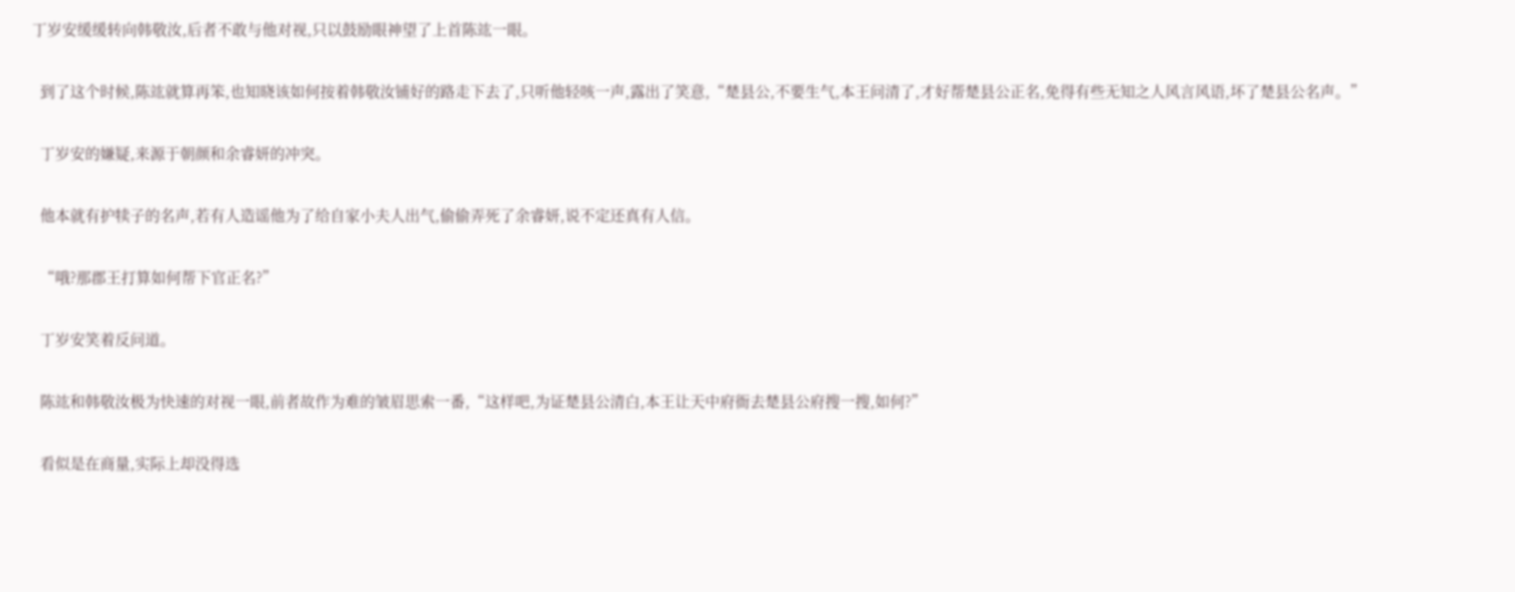丁岁安缓缓转向韩敬汝,后者不敢与他对视,只以鼓励眼神望了上首陈竑一眼。

  到了这个时候,陈竑就算再笨,也知晓该如何按着韩敬汝铺好的路走下去了,只听他轻咳一声,露出了笑意,“楚县公,不要生气,本王问清了,才好帮楚县公正名,免得有些无知之人风言风语,坏了楚县公名声。”

  丁岁安的嫌疑,来源于朝颜和余睿妍的冲突。

  他本就有护犊子的名声,若有人造谣他为了给自家小夫人出气,偷偷弄死了余睿妍,说不定还真有人信。

  “哦?那郡王打算如何帮下官正名?”

  丁岁安笑着反问道。

  陈竑和韩敬汝极为快速的对视一眼,前者故作为难的皱眉思索一番,“这样吧,为证楚县公清白,本王让天中府衙去楚县公府搜一搜,如何?”

  看似是在商量,实际上却没得选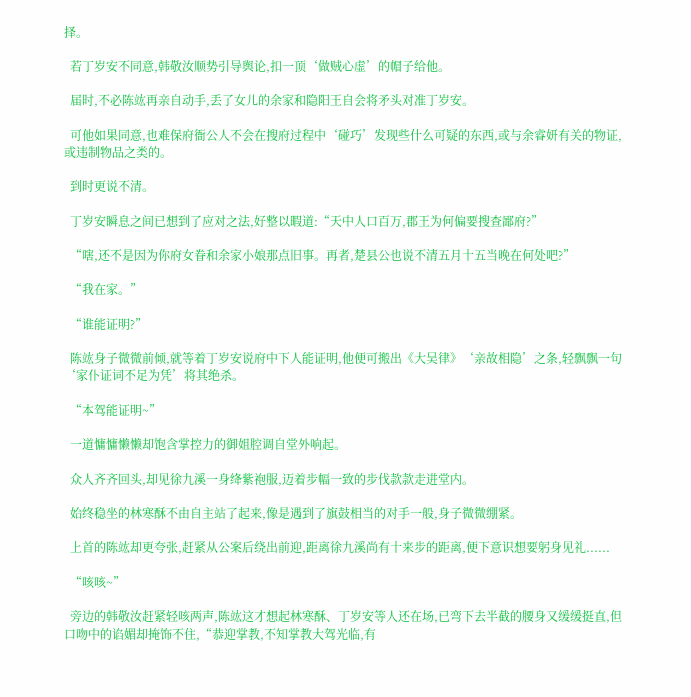择。

  若丁岁安不同意,韩敬汝顺势引导舆论,扣一顶‘做贼心虚’的帽子给他。

  届时,不必陈竑再亲自动手,丢了女儿的余家和隐阳王自会将矛头对准丁岁安。

  可他如果同意,也难保府衙公人不会在搜府过程中‘碰巧’发现些什么可疑的东西,或与余睿妍有关的物证,或违制物品之类的。

  到时更说不清。

  丁岁安瞬息之间已想到了应对之法,好整以暇道:“天中人口百万,郡王为何偏要搜查鄙府?”

  “嗐,还不是因为你府女眷和余家小娘那点旧事。再者,楚县公也说不清五月十五当晚在何处吧?”

  “我在家。”

  “谁能证明?”

  陈竑身子微微前倾,就等着丁岁安说府中下人能证明,他便可搬出《大吴律》‘亲故相隐’之条,轻飘飘一句‘家仆证词不足为凭’将其绝杀。

  “本驾能证明~”

  一道慵慵懒懒却饱含掌控力的御姐腔调自堂外响起。

  众人齐齐回头,却见徐九溪一身绛紫袍服,迈着步幅一致的步伐款款走进堂内。

  始终稳坐的林寒酥不由自主站了起来,像是遇到了旗鼓相当的对手一般,身子微微绷紧。

  上首的陈竑却更夸张,赶紧从公案后绕出前迎,距离徐九溪尚有十来步的距离,便下意识想要躬身见礼......

  “咳咳~”

  旁边的韩敬汝赶紧轻咳两声,陈竑这才想起林寒酥、丁岁安等人还在场,已弯下去半截的腰身又缓缓挺直,但口吻中的谄媚却掩饰不住,“恭迎掌教,不知掌教大驾光临,有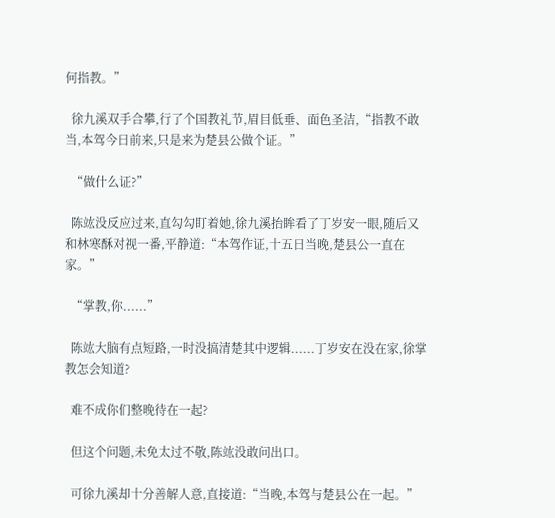何指教。”

  徐九溪双手合攀,行了个国教礼节,眉目低垂、面色圣洁,“指教不敢当,本驾今日前来,只是来为楚县公做个证。”

  “做什么证?”

  陈竑没反应过来,直勾勾盯着她,徐九溪抬眸看了丁岁安一眼,随后又和林寒酥对视一番,平静道:“本驾作证,十五日当晚,楚县公一直在家。”

  “掌教,你......”

  陈竑大脑有点短路,一时没搞清楚其中逻辑......丁岁安在没在家,徐掌教怎会知道?

  难不成你们整晚待在一起?

  但这个问题,未免太过不敬,陈竑没敢问出口。

  可徐九溪却十分善解人意,直接道:“当晚,本驾与楚县公在一起。”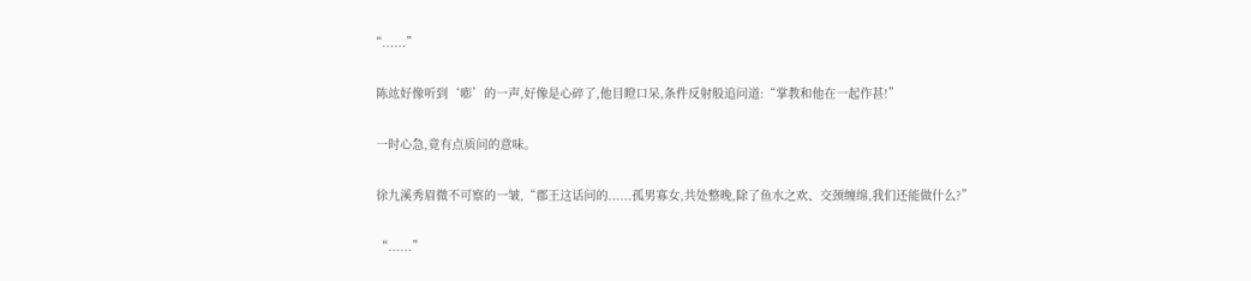“......”

  陈竑好像听到‘嘭’的一声,好像是心碎了,他目瞪口呆,条件反射般追问道:“掌教和他在一起作甚!”

  一时心急,竟有点质问的意味。

  徐九溪秀眉微不可察的一皱,“郡王这话问的......孤男寡女,共处整晚,除了鱼水之欢、交颈缠绵,我们还能做什么?”

  “......”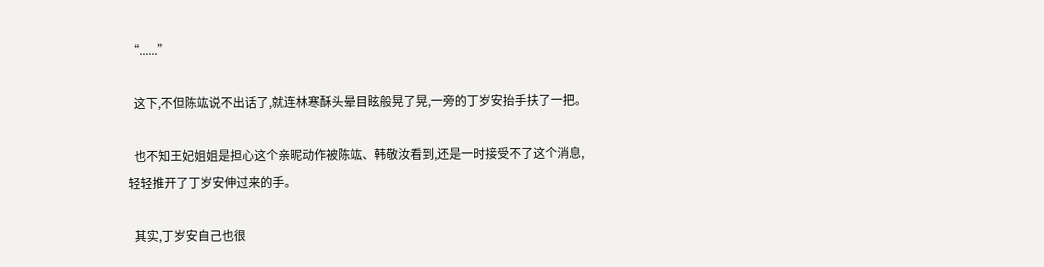“......”

  这下,不但陈竑说不出话了,就连林寒酥头晕目眩般晃了晃,一旁的丁岁安抬手扶了一把。

  也不知王妃姐姐是担心这个亲昵动作被陈竑、韩敬汝看到,还是一时接受不了这个消息,轻轻推开了丁岁安伸过来的手。

  其实,丁岁安自己也很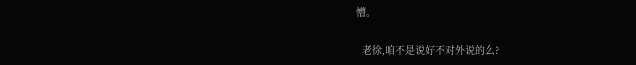懵。

  老徐,咱不是说好不对外说的么?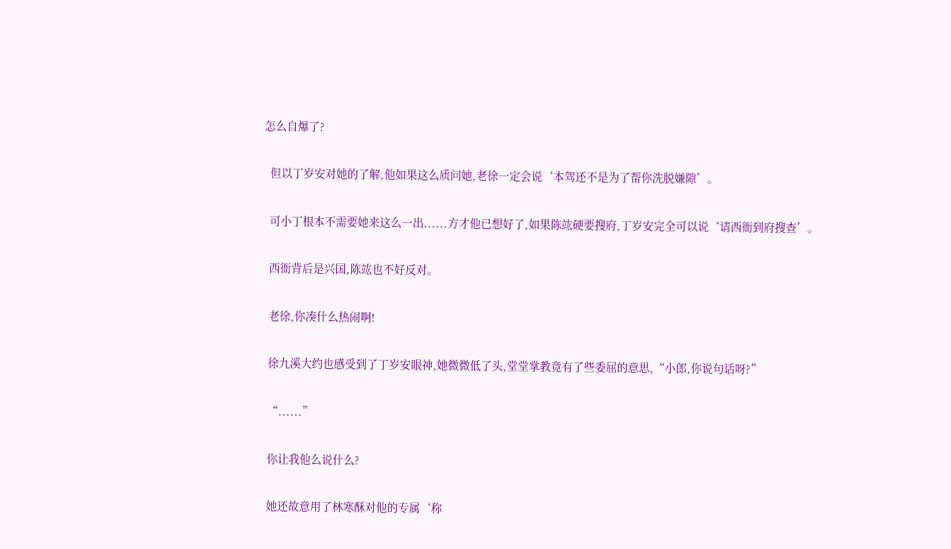怎么自爆了?

  但以丁岁安对她的了解,他如果这么质问她,老徐一定会说‘本驾还不是为了帮你洗脱嫌隙’。

  可小丁根本不需要她来这么一出......方才他已想好了,如果陈竑硬要搜府,丁岁安完全可以说‘请西衙到府搜查’。

  西衙背后是兴国,陈竑也不好反对。

  老徐,你凑什么热闹啊!

  徐九溪大约也感受到了丁岁安眼神,她微微低了头,堂堂掌教竟有了些委屈的意思,“小郎,你说句话呀?”

  “......”

  你让我他么说什么?

  她还故意用了林寒酥对他的专属‘称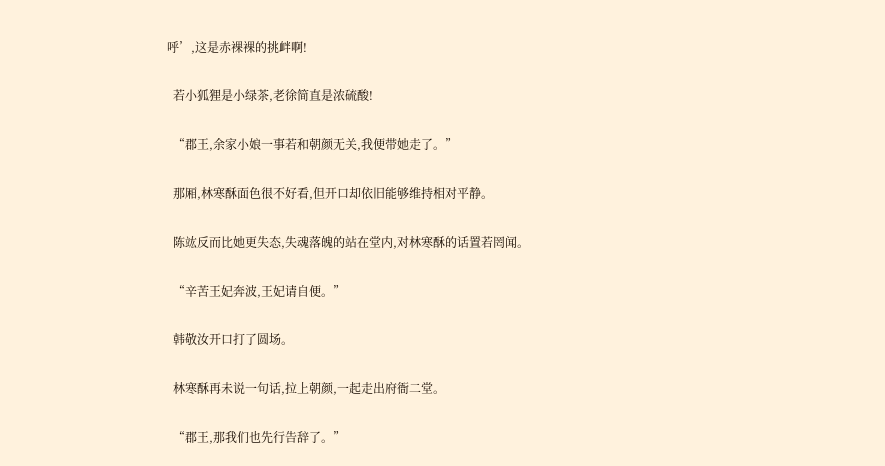呼’,这是赤裸裸的挑衅啊!

  若小狐狸是小绿茶,老徐简直是浓硫酸!

  “郡王,余家小娘一事若和朝颜无关,我便带她走了。”

  那厢,林寒酥面色很不好看,但开口却依旧能够维持相对平静。

  陈竑反而比她更失态,失魂落魄的站在堂内,对林寒酥的话置若罔闻。

  “辛苦王妃奔波,王妃请自便。”

  韩敬汝开口打了圆场。

  林寒酥再未说一句话,拉上朝颜,一起走出府衙二堂。

  “郡王,那我们也先行告辞了。”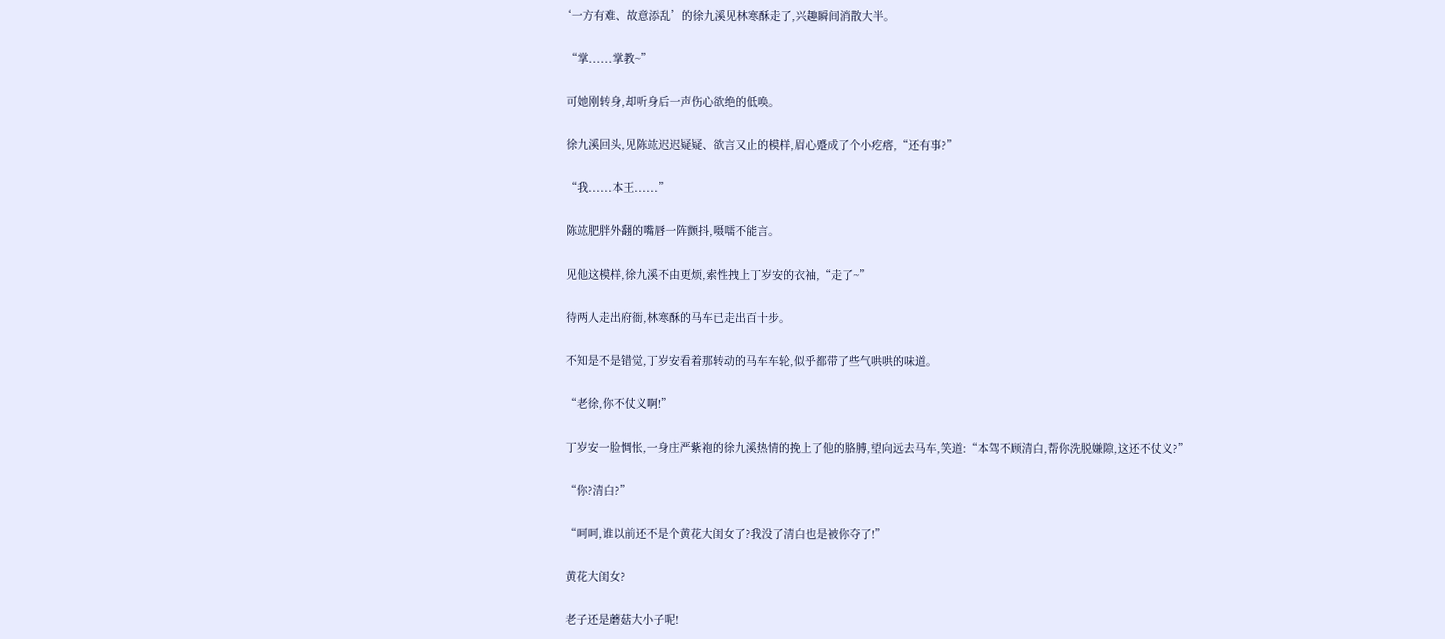‘一方有难、故意添乱’的徐九溪见林寒酥走了,兴趣瞬间消散大半。

  “掌......掌教~”

  可她刚转身,却听身后一声伤心欲绝的低唤。

  徐九溪回头,见陈竑迟迟疑疑、欲言又止的模样,眉心蹙成了个小疙瘩,“还有事?”

  “我......本王......”

  陈竑肥胖外翻的嘴唇一阵颤抖,嗫嚅不能言。

  见他这模样,徐九溪不由更烦,索性拽上丁岁安的衣袖,“走了~”

  待两人走出府衙,林寒酥的马车已走出百十步。

  不知是不是错觉,丁岁安看着那转动的马车车轮,似乎都带了些气哄哄的味道。

  “老徐,你不仗义啊!”

  丁岁安一脸惆怅,一身庄严紫袍的徐九溪热情的挽上了他的胳膊,望向远去马车,笑道:“本驾不顾清白,帮你洗脱嫌隙,这还不仗义?”

  “你?清白?”

  “呵呵,谁以前还不是个黄花大闺女了?我没了清白也是被你夺了!”

  黄花大闺女?

  老子还是蘑菇大小子呢!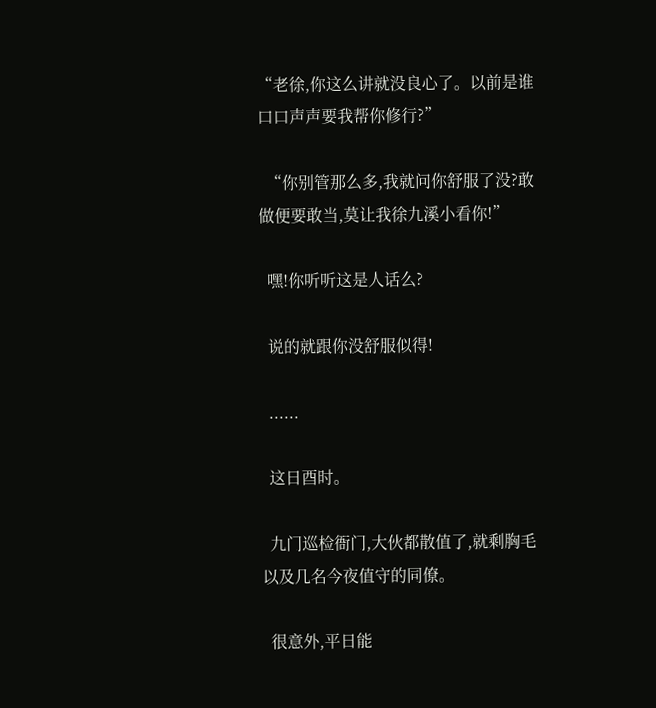“老徐,你这么讲就没良心了。以前是谁口口声声要我帮你修行?”

  “你别管那么多,我就问你舒服了没?敢做便要敢当,莫让我徐九溪小看你!”

  嘿!你听听这是人话么?

  说的就跟你没舒服似得!

  ......

  这日酉时。

  九门巡检衙门,大伙都散值了,就剩胸毛以及几名今夜值守的同僚。

  很意外,平日能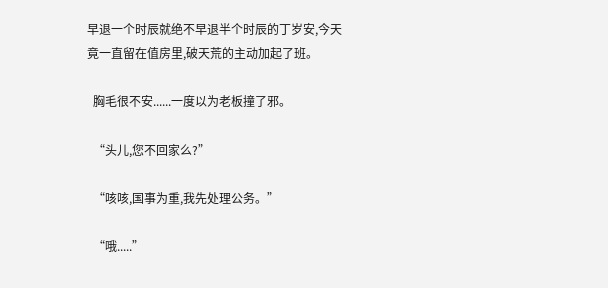早退一个时辰就绝不早退半个时辰的丁岁安,今天竟一直留在值房里,破天荒的主动加起了班。

  胸毛很不安......一度以为老板撞了邪。

  “头儿,您不回家么?”

  “咳咳,国事为重,我先处理公务。”

  “哦.....”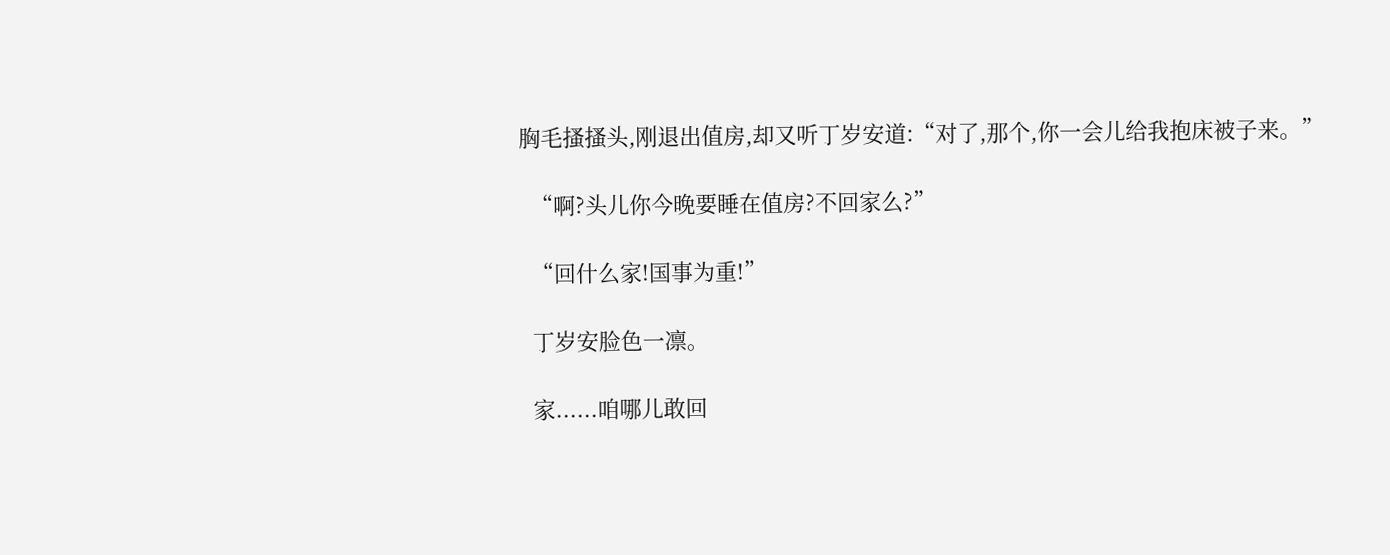胸毛搔搔头,刚退出值房,却又听丁岁安道:“对了,那个,你一会儿给我抱床被子来。”

  “啊?头儿你今晚要睡在值房?不回家么?”

  “回什么家!国事为重!”

  丁岁安脸色一凛。

  家......咱哪儿敢回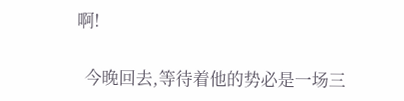啊!

  今晚回去,等待着他的势必是一场三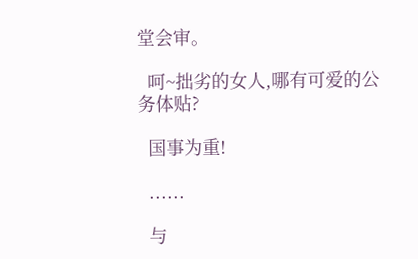堂会审。

  呵~拙劣的女人,哪有可爱的公务体贴?

  国事为重!

  ......

  与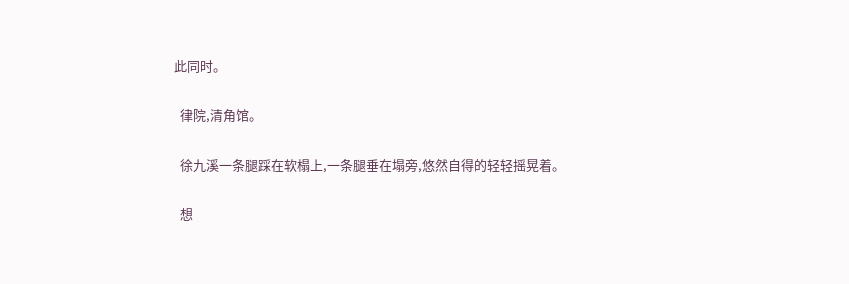此同时。

  律院,清角馆。

  徐九溪一条腿踩在软榻上,一条腿垂在塌旁,悠然自得的轻轻摇晃着。

  想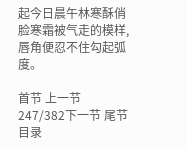起今日晨午林寒酥俏脸寒霜被气走的模样,唇角便忍不住勾起弧度。

首节 上一节 247/382下一节 尾节 目录